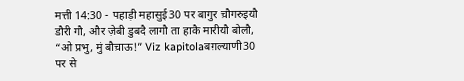मत्ती 14:30 - पहाड़ी महासुई30 पर बागुर च़ौगरुइयौ डौरी गौ, और ज़ेबी डुबदै लागौ ता हाकै मारीयौ बोलौ, “ओ प्रभु, मुं बौच़ाऊ!” Viz kapitolaबग़ल्याणी30 पर से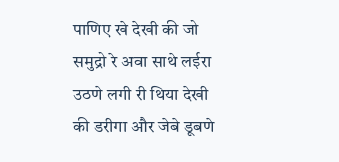पाणिए खे देखी की जो समुद्रो रे अवा साथे लईरा उठणे लगी री थिया देखी की डरीगा और जेबे डूबणे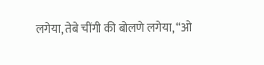लगेया, तेबे चींगी की बोलणे लगेया, “ओ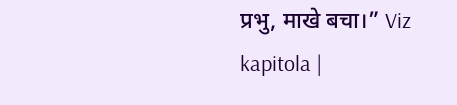प्रभु, माखे बचा।” Viz kapitola |